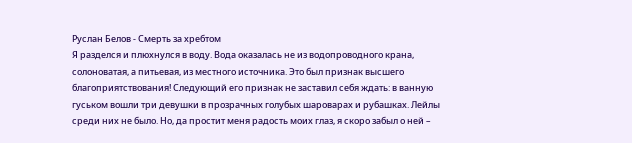Руслан Белов - Смерть за хребтом
Я разделся и плюхнулся в воду. Вода оказалась не из водопроводного крана, солоноватая, а питьевая, из местного источника. Это был признак высшего благоприятствования! Следующий его признак не заставил себя ждать: в ванную гуськом вошли три девушки в прозрачных голубых шароварах и рубашках. Лейлы среди них не было. Но, да простит меня радость моих глаз, я скоро забыл о ней –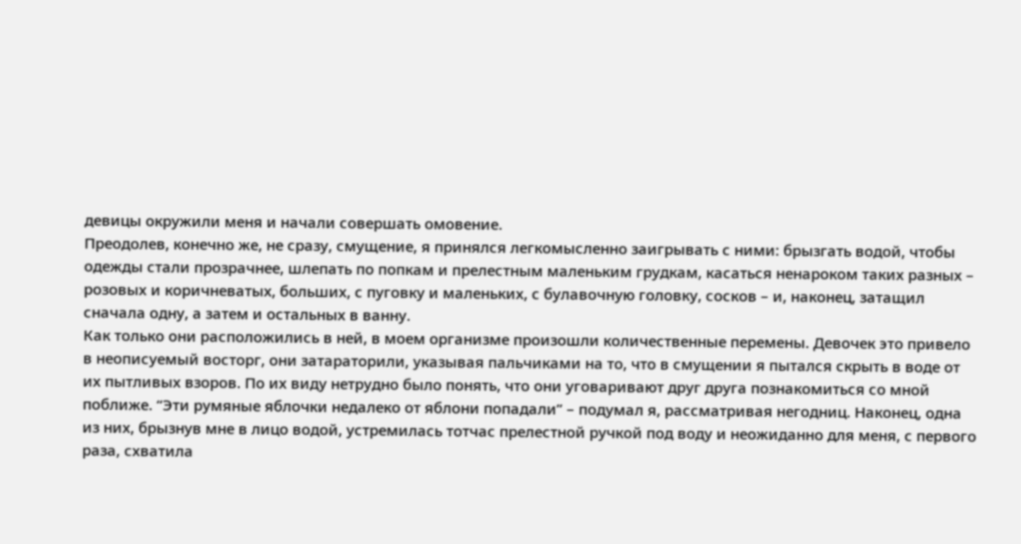девицы окружили меня и начали совершать омовение.
Преодолев, конечно же, не сразу, смущение, я принялся легкомысленно заигрывать с ними: брызгать водой, чтобы одежды стали прозрачнее, шлепать по попкам и прелестным маленьким грудкам, касаться ненароком таких разных – розовых и коричневатых, больших, с пуговку и маленьких, с булавочную головку, сосков – и, наконец, затащил сначала одну, а затем и остальных в ванну.
Как только они расположились в ней, в моем организме произошли количественные перемены. Девочек это привело в неописуемый восторг, они затараторили, указывая пальчиками на то, что в смущении я пытался скрыть в воде от их пытливых взоров. По их виду нетрудно было понять, что они уговаривают друг друга познакомиться со мной поближе. “Эти румяные яблочки недалеко от яблони попадали” – подумал я, рассматривая негодниц. Наконец, одна из них, брызнув мне в лицо водой, устремилась тотчас прелестной ручкой под воду и неожиданно для меня, с первого раза, схватила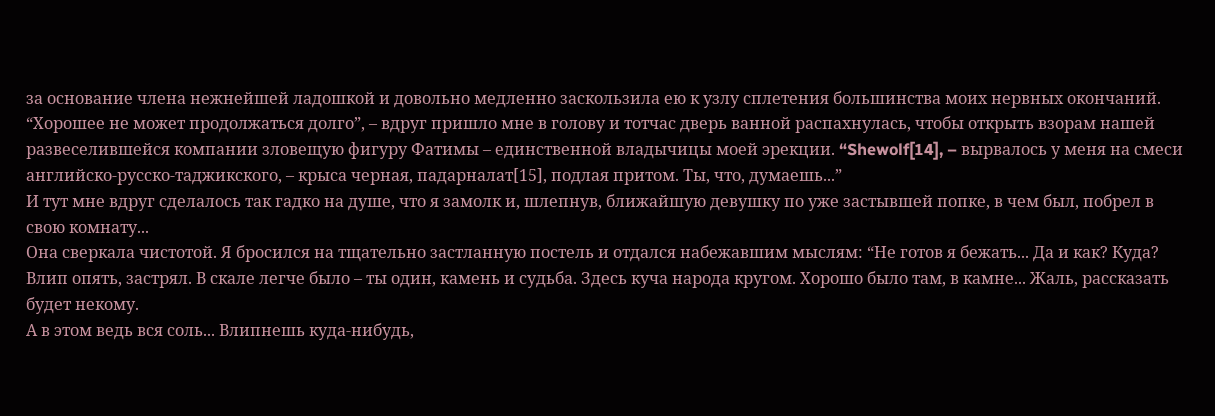за основание члена нежнейшей ладошкой и довольно медленно заскользила ею к узлу сплетения большинства моих нервных окончаний.
“Хорошее не может продолжаться долго”, – вдруг пришло мне в голову и тотчас дверь ванной распахнулась, чтобы открыть взорам нашей развеселившейся компании зловещую фигуру Фатимы – единственной владычицы моей эрекции. “Shewolf[14], – вырвалось у меня на смеси английско-русско-таджикского, – крыса черная, падарналат[15], подлая притом. Ты, что, думаешь...”
И тут мне вдруг сделалось так гадко на душе, что я замолк и, шлепнув, ближайшую девушку по уже застывшей попке, в чем был, побрел в свою комнату...
Она сверкала чистотой. Я бросился на тщательно застланную постель и отдался набежавшим мыслям: “Не готов я бежать... Да и как? Куда? Влип опять, застрял. В скале легче было – ты один, камень и судьба. Здесь куча народа кругом. Хорошо было там, в камне... Жаль, рассказать будет некому.
А в этом ведь вся соль... Влипнешь куда-нибудь,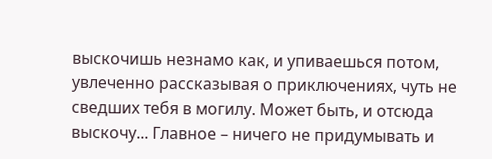выскочишь незнамо как, и упиваешься потом, увлеченно рассказывая о приключениях, чуть не сведших тебя в могилу. Может быть, и отсюда выскочу... Главное – ничего не придумывать и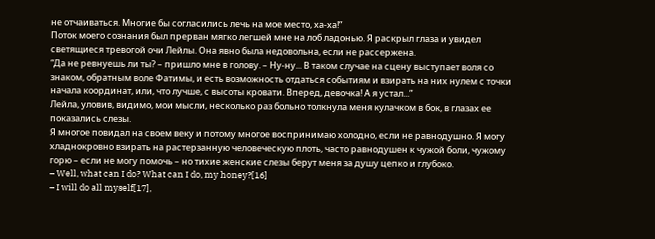не отчаиваться. Многие бы согласились лечь на мое место, ха-ха!”
Поток моего сознания был прерван мягко легшей мне на лоб ладонью. Я раскрыл глаза и увидел светящиеся тревогой очи Лейлы. Она явно была недовольна, если не рассержена.
“Да не ревнуешь ли ты? – пришло мне в голову. – Ну-ну... В таком случае на сцену выступает воля со знаком, обратным воле Фатимы, и есть возможность отдаться событиям и взирать на них нулем с точки начала координат, или, что лучше, с высоты кровати. Вперед, девочка! А я устал...”
Лейла, уловив, видимо, мои мысли, несколько раз больно толкнула меня кулачком в бок, в глазах ее показались слезы.
Я многое повидал на своем веку и потому многое воспринимаю холодно, если не равнодушно. Я могу хладнокровно взирать на растерзанную человеческую плоть, часто равнодушен к чужой боли, чужому горю – если не могу помочь – но тихие женские слезы берут меня за душу цепко и глубоко.
– Well, what can I do? What can I do, my honey?[16]
– I will do all myself[17],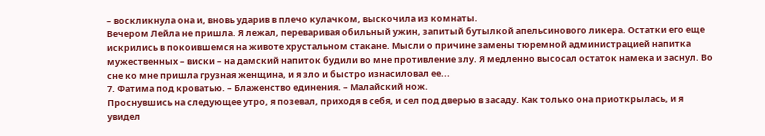– воскликнула она и, вновь ударив в плечо кулачком, выскочила из комнаты.
Вечером Лейла не пришла. Я лежал, переваривая обильный ужин, запитый бутылкой апельсинового ликера. Остатки его еще искрились в покоившемся на животе хрустальном стакане. Мысли о причине замены тюремной администрацией напитка мужественных – виски – на дамский напиток будили во мне противление злу. Я медленно высосал остаток намека и заснул. Во сне ко мне пришла грузная женщина, и я зло и быстро изнасиловал ее...
7. Фатима под кроватью. – Блаженство единения. – Малайский нож.
Проснувшись на следующее утро, я позевал, приходя в себя, и сел под дверью в засаду. Как только она приоткрылась, и я увидел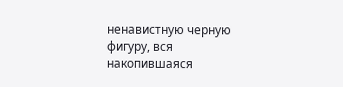ненавистную черную фигуру, вся накопившаяся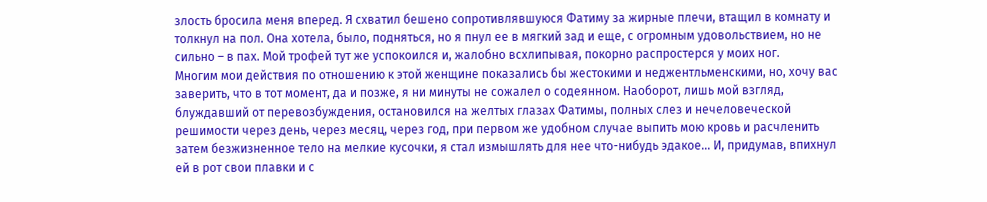злость бросила меня вперед. Я схватил бешено сопротивлявшуюся Фатиму за жирные плечи, втащил в комнату и толкнул на пол. Она хотела, было, подняться, но я пнул ее в мягкий зад и еще, с огромным удовольствием, но не сильно – в пах. Мой трофей тут же успокоился и, жалобно всхлипывая, покорно распростерся у моих ног.
Многим мои действия по отношению к этой женщине показались бы жестокими и неджентльменскими, но, хочу вас заверить, что в тот момент, да и позже, я ни минуты не сожалел о содеянном. Наоборот, лишь мой взгляд, блуждавший от перевозбуждения, остановился на желтых глазах Фатимы, полных слез и нечеловеческой решимости через день, через месяц, через год, при первом же удобном случае выпить мою кровь и расчленить затем безжизненное тело на мелкие кусочки, я стал измышлять для нее что-нибудь эдакое... И, придумав, впихнул ей в рот свои плавки и с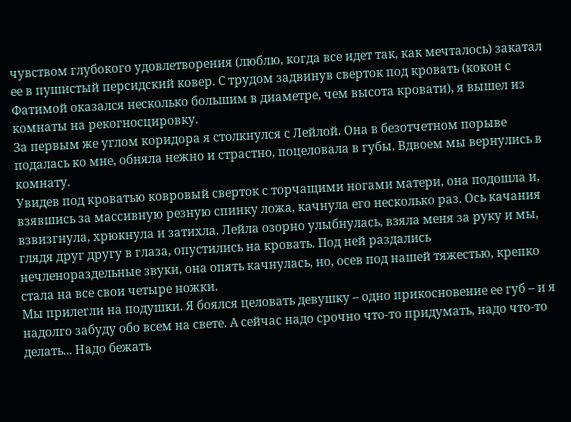чувством глубокого удовлетворения (люблю, когда все идет так, как мечталось) закатал ее в пушистый персидский ковер. С трудом задвинув сверток под кровать (кокон с Фатимой оказался несколько большим в диаметре, чем высота кровати), я вышел из комнаты на рекогносцировку.
За первым же углом коридора я столкнулся с Лейлой. Она в безотчетном порыве подалась ко мне, обняла нежно и страстно, поцеловала в губы. Вдвоем мы вернулись в комнату.
Увидев под кроватью ковровый сверток с торчащими ногами матери, она подошла и, взявшись за массивную резную спинку ложа, качнула его несколько раз. Ось качания взвизгнула, хрюкнула и затихла. Лейла озорно улыбнулась, взяла меня за руку и мы, глядя друг другу в глаза, опустились на кровать. Под ней раздались нечленораздельные звуки, она опять качнулась, но, осев под нашей тяжестью, крепко стала на все свои четыре ножки.
Мы прилегли на подушки. Я боялся целовать девушку – одно прикосновение ее губ – и я надолго забуду обо всем на свете. А сейчас надо срочно что-то придумать, надо что-то делать... Надо бежать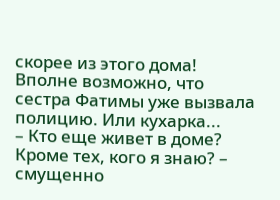скорее из этого дома! Вполне возможно, что сестра Фатимы уже вызвала полицию. Или кухарка...
– Кто еще живет в доме? Кроме тех, кого я знаю? – смущенно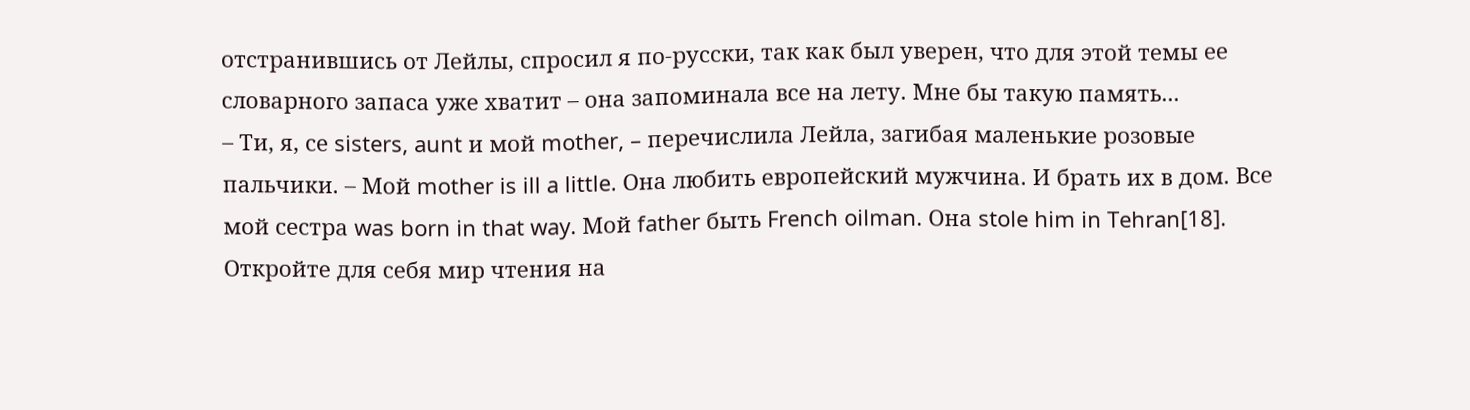отстранившись от Лейлы, спросил я по-русски, так как был уверен, что для этой темы ее словарного запаса уже хватит – она запоминала все на лету. Мне бы такую память...
– Ти, я, се sisters, aunt и мой mother, – перечислила Лейла, загибая маленькие розовые пальчики. – Мой mother is ill a little. Она любить европейский мужчина. И брать их в дом. Все мой сестра was born in that way. Мой father быть French oilman. Oна stole him in Tehran[18].
Откройте для себя мир чтения на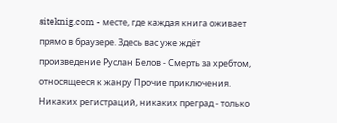siteknig.com - месте, где каждая книга оживает прямо в браузере. Здесь вас уже ждёт произведение Руслан Белов - Смерть за хребтом, относящееся к жанру Прочие приключения. Никаких регистраций, никаких преград - только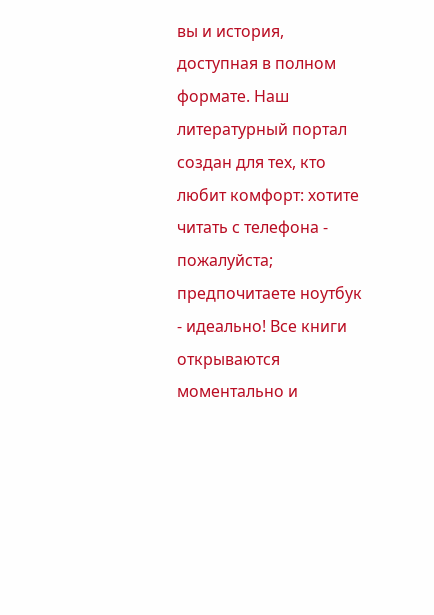вы и история, доступная в полном формате. Наш литературный портал создан для тех, кто любит комфорт: хотите читать с телефона - пожалуйста; предпочитаете ноутбук - идеально! Все книги открываются моментально и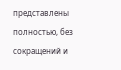представлены полностью, без сокращений и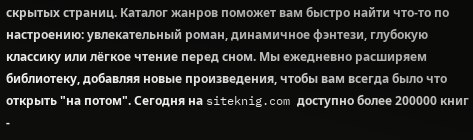скрытых страниц. Каталог жанров поможет вам быстро найти что-то по настроению: увлекательный роман, динамичное фэнтези, глубокую классику или лёгкое чтение перед сном. Мы ежедневно расширяем библиотеку, добавляя новые произведения, чтобы вам всегда было что открыть "на потом". Сегодня на siteknig.com доступно более 200000 книг -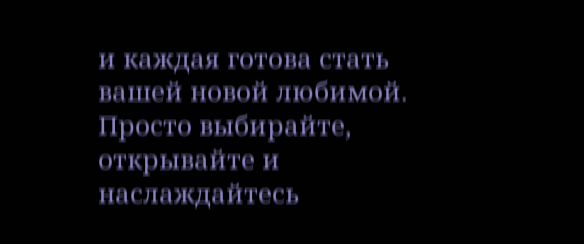и каждая готова стать вашей новой любимой. Просто выбирайте, открывайте и наслаждайтесь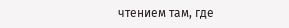чтением там, где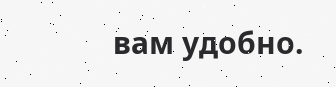вам удобно.